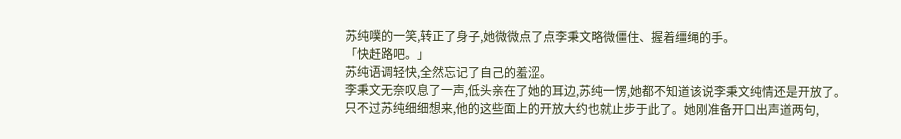苏纯噗的一笑,转正了身子,她微微点了点李秉文略微僵住、握着缰绳的手。
「快赶路吧。」
苏纯语调轻快,全然忘记了自己的羞涩。
李秉文无奈叹息了一声,低头亲在了她的耳边,苏纯一愣,她都不知道该说李秉文纯情还是开放了。
只不过苏纯细细想来,他的这些面上的开放大约也就止步于此了。她刚准备开口出声道两句,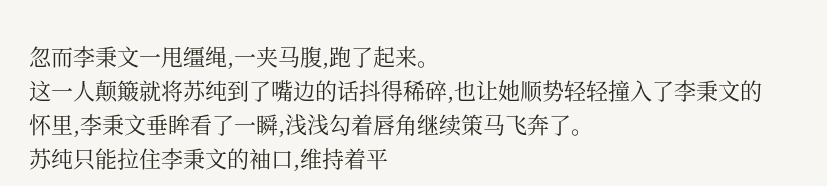忽而李秉文一甩缰绳,一夹马腹,跑了起来。
这一人颠簸就将苏纯到了嘴边的话抖得稀碎,也让她顺势轻轻撞入了李秉文的怀里,李秉文垂眸看了一瞬,浅浅勾着唇角继续策马飞奔了。
苏纯只能拉住李秉文的袖口,维持着平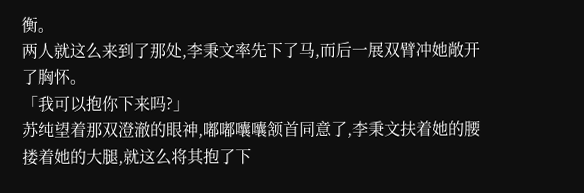衡。
两人就这么来到了那处,李秉文率先下了马,而后一展双臂冲她敞开了胸怀。
「我可以抱你下来吗?」
苏纯望着那双澄澈的眼神,嘟嘟囔囔颔首同意了,李秉文扶着她的腰搂着她的大腿,就这么将其抱了下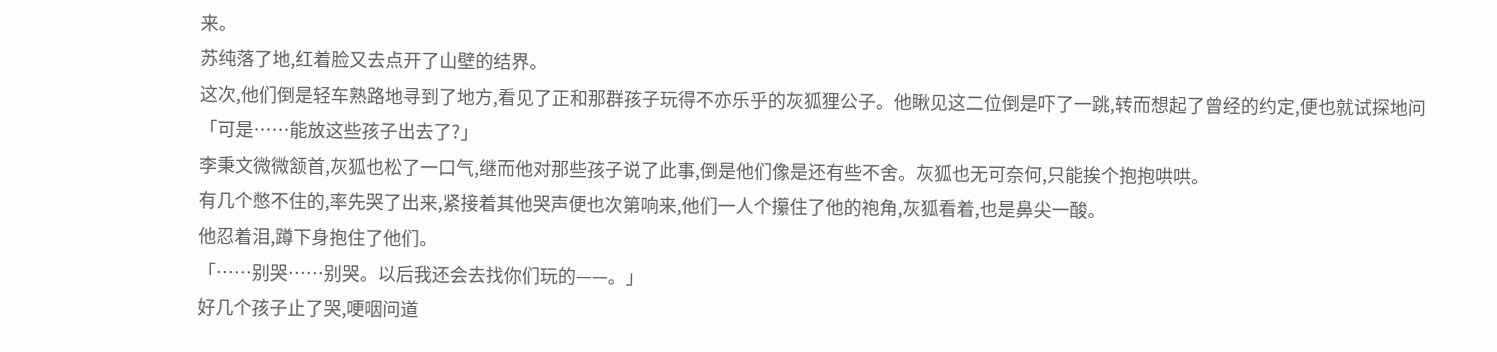来。
苏纯落了地,红着脸又去点开了山壁的结界。
这次,他们倒是轻车熟路地寻到了地方,看见了正和那群孩子玩得不亦乐乎的灰狐狸公子。他瞅见这二位倒是吓了一跳,转而想起了曾经的约定,便也就试探地问
「可是……能放这些孩子出去了?」
李秉文微微颔首,灰狐也松了一口气,继而他对那些孩子说了此事,倒是他们像是还有些不舍。灰狐也无可奈何,只能挨个抱抱哄哄。
有几个憋不住的,率先哭了出来,紧接着其他哭声便也次第响来,他们一人个攥住了他的袍角,灰狐看着,也是鼻尖一酸。
他忍着泪,蹲下身抱住了他们。
「……别哭……别哭。以后我还会去找你们玩的——。」
好几个孩子止了哭,哽咽问道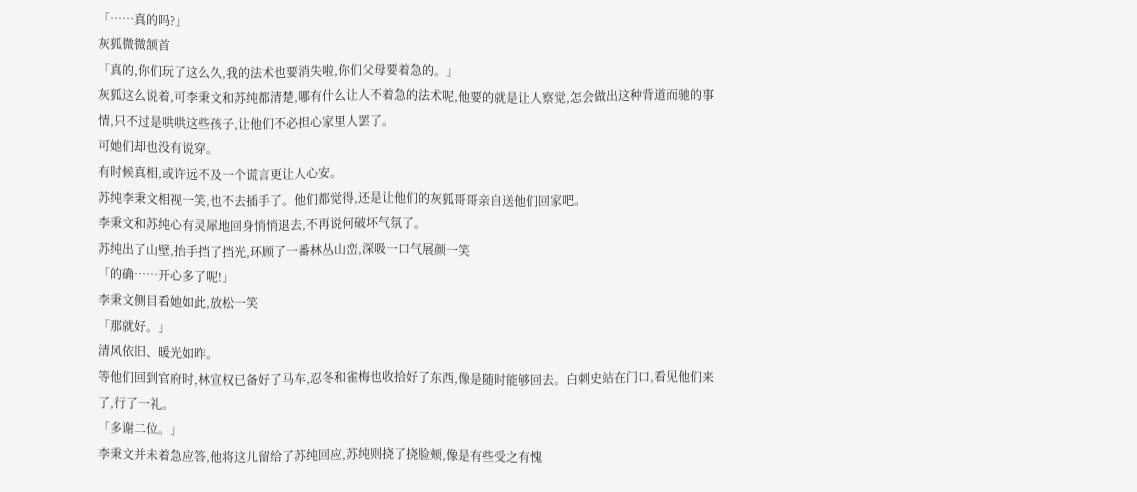「……真的吗?」
灰狐微微颔首
「真的,你们玩了这么久,我的法术也要消失啦,你们父母要着急的。」
灰狐这么说着,可李秉文和苏纯都清楚,哪有什么让人不着急的法术呢,他要的就是让人察觉,怎会做出这种背道而驰的事情,只不过是哄哄这些孩子,让他们不必担心家里人罢了。
可她们却也没有说穿。
有时候真相,或许远不及一个谎言更让人心安。
苏纯李秉文相视一笑,也不去插手了。他们都觉得,还是让他们的灰狐哥哥亲自送他们回家吧。
李秉文和苏纯心有灵犀地回身悄悄退去,不再说何破坏气氛了。
苏纯出了山壁,抬手挡了挡光,环顾了一番林丛山峦,深吸一口气展颜一笑
「的确……开心多了呢!」
李秉文侧目看她如此,放松一笑
「那就好。」
清风依旧、暖光如昨。
等他们回到官府时,林宣权已备好了马车,忍冬和雀梅也收拾好了东西,像是随时能够回去。白刺史站在门口,看见他们来了,行了一礼。
「多谢二位。」
李秉文并未着急应答,他将这儿留给了苏纯回应,苏纯则挠了挠脸颊,像是有些受之有愧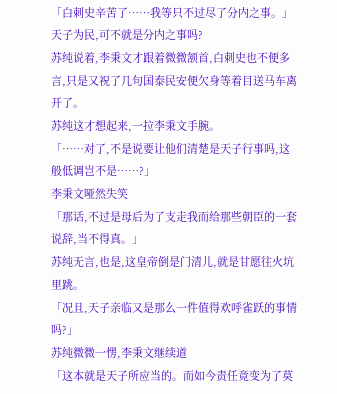「白刺史辛苦了……我等只不过尽了分内之事。」
天子为民,可不就是分内之事吗?
苏纯说着,李秉文才跟着微微颔首,白刺史也不便多言,只是又祝了几句国泰民安便欠身等着目送马车离开了。
苏纯这才想起来,一拉李秉文手腕。
「……对了,不是说要让他们清楚是天子行事吗,这般低调岂不是……?」
李秉文哑然失笑
「那话,不过是母后为了支走我而给那些朝臣的一套说辞,当不得真。」
苏纯无言,也是,这皇帝倒是门清儿,就是甘愿往火坑里跳。
「况且,天子亲临又是那么一件值得欢呼雀跃的事情吗?」
苏纯微微一愣,李秉文继续道
「这本就是天子所应当的。而如今责任竟变为了莫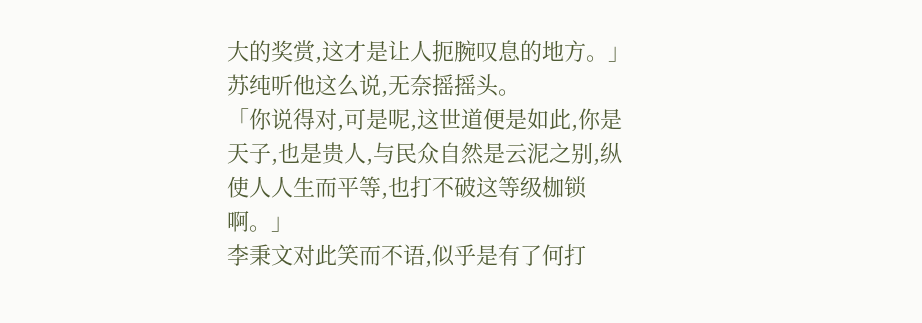大的奖赏,这才是让人扼腕叹息的地方。」
苏纯听他这么说,无奈摇摇头。
「你说得对,可是呢,这世道便是如此,你是天子,也是贵人,与民众自然是云泥之别,纵使人人生而平等,也打不破这等级枷锁啊。」
李秉文对此笑而不语,似乎是有了何打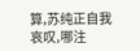算,苏纯正自我哀叹,哪注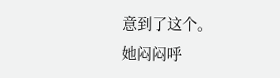意到了这个。
她闷闷呼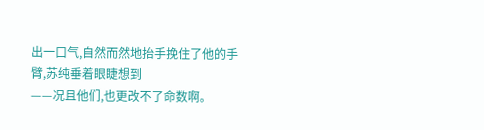出一口气,自然而然地抬手挽住了他的手臂,苏纯垂着眼睫想到
——况且他们,也更改不了命数啊。